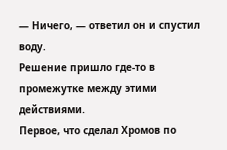— Ничего, — ответил он и спустил воду.
Решение пришло где-то в промежутке между этими действиями.
Первое, что сделал Хромов по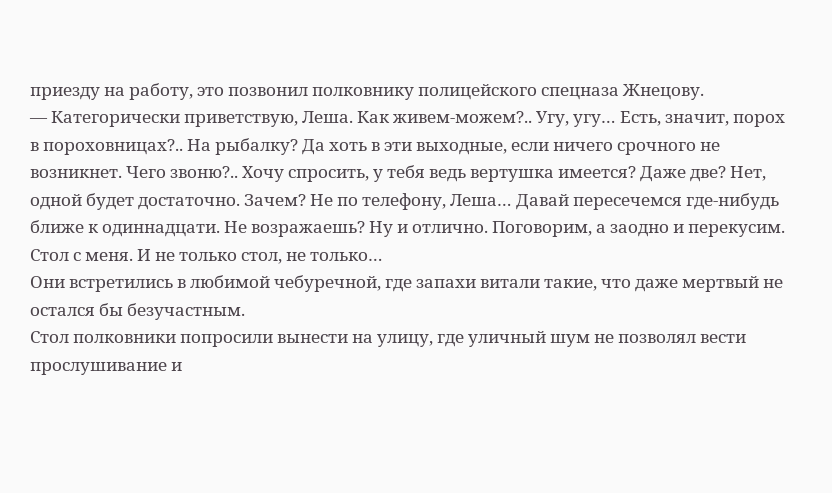приезду на работу, это позвонил полковнику полицейского спецназа Жнецову.
— Категорически приветствую, Леша. Как живем-можем?.. Угу, угу… Есть, значит, порох в пороховницах?.. На рыбалку? Да хоть в эти выходные, если ничего срочного не возникнет. Чего звоню?.. Хочу спросить, у тебя ведь вертушка имеется? Даже две? Нет, одной будет достаточно. Зачем? Не по телефону, Леша… Давай пересечемся где-нибудь ближе к одиннадцати. Не возражаешь? Ну и отлично. Поговорим, а заодно и перекусим. Стол с меня. И не только стол, не только…
Они встретились в любимой чебуречной, где запахи витали такие, что даже мертвый не остался бы безучастным.
Стол полковники попросили вынести на улицу, где уличный шум не позволял вести прослушивание и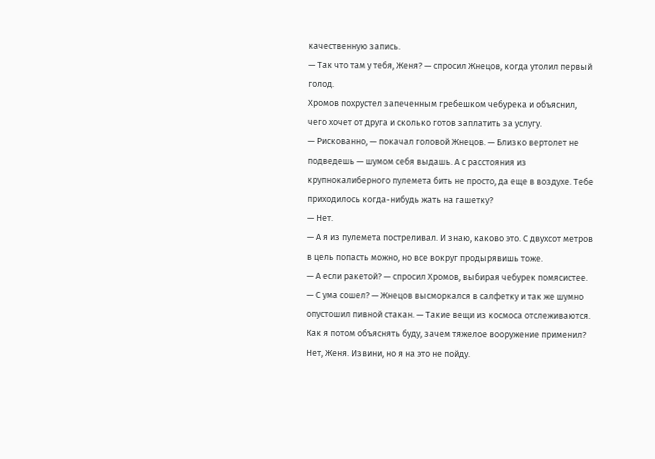качественную запись.
— Так что там у тебя, Женя? — спросил Жнецов, когда утолил первый голод.
Хромов похрустел запеченным гребешком чебурека и объяснил, чего хочет от друга и сколько готов заплатить за услугу.
— Рискованно, — покачал головой Жнецов. — Близко вертолет не подведешь — шумом себя выдашь. А с расстояния из крупнокалиберного пулемета бить не просто, да еще в воздухе. Тебе приходилось когда-нибудь жать на гашетку?
— Нет.
— А я из пулемета постреливал. И знаю, каково это. С двухсот метров в цель попасть можно, но все вокруг продырявишь тоже.
— А если ракетой? — спросил Хромов, выбирая чебурек помясистее.
— С ума сошел? — Жнецов высморкался в салфетку и так же шумно опустошил пивной стакан. — Такие вещи из космоса отслеживаются. Как я потом объяснять буду, зачем тяжелое вооружение применил? Нет, Женя. Извини, но я на это не пойду.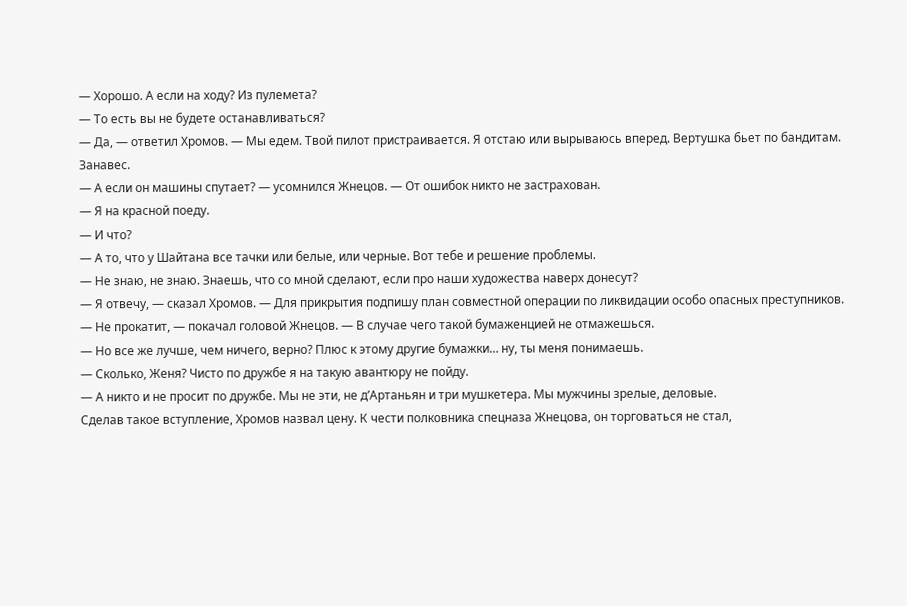— Хорошо. А если на ходу? Из пулемета?
— То есть вы не будете останавливаться?
— Да, — ответил Хромов. — Мы едем. Твой пилот пристраивается. Я отстаю или вырываюсь вперед. Вертушка бьет по бандитам. Занавес.
— А если он машины спутает? — усомнился Жнецов. — От ошибок никто не застрахован.
— Я на красной поеду.
— И что?
— А то, что у Шайтана все тачки или белые, или черные. Вот тебе и решение проблемы.
— Не знаю, не знаю. Знаешь, что со мной сделают, если про наши художества наверх донесут?
— Я отвечу, — сказал Хромов. — Для прикрытия подпишу план совместной операции по ликвидации особо опасных преступников.
— Не прокатит, — покачал головой Жнецов. — В случае чего такой бумаженцией не отмажешься.
— Но все же лучше, чем ничего, верно? Плюс к этому другие бумажки… ну, ты меня понимаешь.
— Сколько, Женя? Чисто по дружбе я на такую авантюру не пойду.
— А никто и не просит по дружбе. Мы не эти, не д’Артаньян и три мушкетера. Мы мужчины зрелые, деловые.
Сделав такое вступление, Хромов назвал цену. К чести полковника спецназа Жнецова, он торговаться не стал,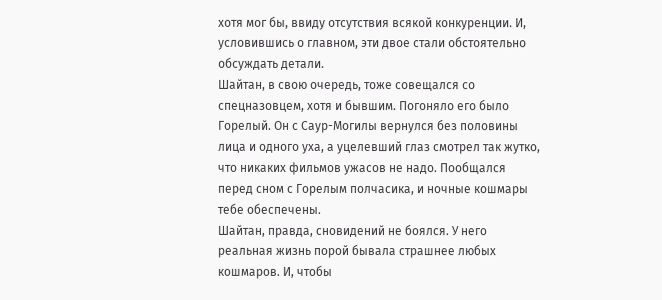хотя мог бы, ввиду отсутствия всякой конкуренции. И, условившись о главном, эти двое стали обстоятельно обсуждать детали.
Шайтан, в свою очередь, тоже совещался со спецназовцем, хотя и бывшим. Погоняло его было Горелый. Он с Саур-Могилы вернулся без половины лица и одного уха, а уцелевший глаз смотрел так жутко, что никаких фильмов ужасов не надо. Пообщался перед сном с Горелым полчасика, и ночные кошмары тебе обеспечены.
Шайтан, правда, сновидений не боялся. У него реальная жизнь порой бывала страшнее любых кошмаров. И, чтобы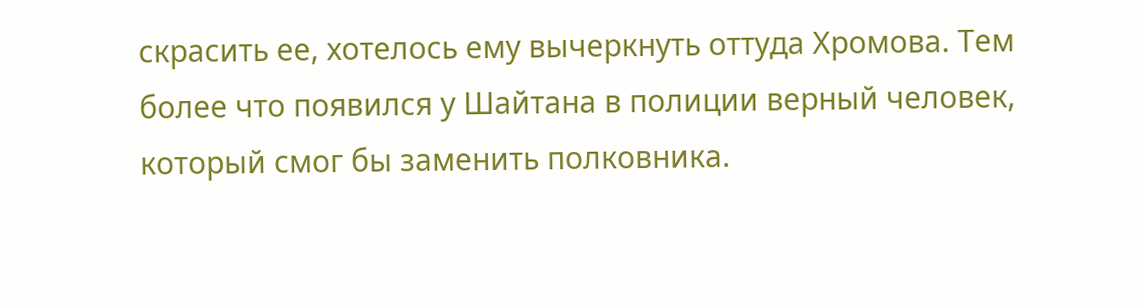скрасить ее, хотелось ему вычеркнуть оттуда Хромова. Тем более что появился у Шайтана в полиции верный человек, который смог бы заменить полковника.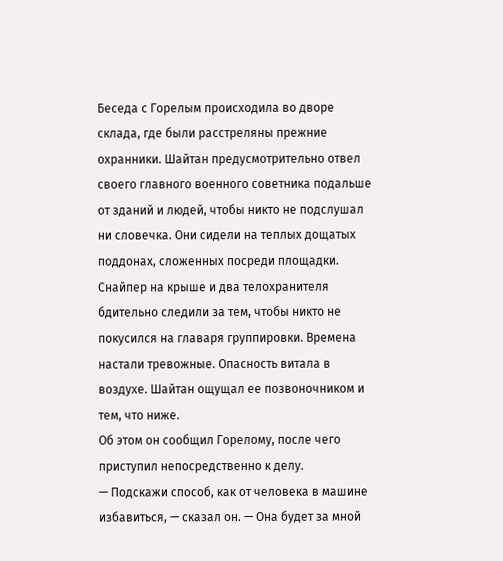Беседа с Горелым происходила во дворе склада, где были расстреляны прежние охранники. Шайтан предусмотрительно отвел своего главного военного советника подальше от зданий и людей, чтобы никто не подслушал ни словечка. Они сидели на теплых дощатых поддонах, сложенных посреди площадки. Снайпер на крыше и два телохранителя бдительно следили за тем, чтобы никто не покусился на главаря группировки. Времена настали тревожные. Опасность витала в воздухе. Шайтан ощущал ее позвоночником и тем, что ниже.
Об этом он сообщил Горелому, после чего приступил непосредственно к делу.
— Подскажи способ, как от человека в машине избавиться, — сказал он. — Она будет за мной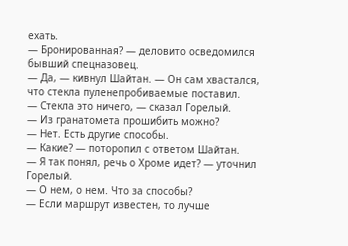ехать.
— Бронированная? — деловито осведомился бывший спецназовец.
— Да, — кивнул Шайтан. — Он сам хвастался, что стекла пуленепробиваемые поставил.
— Стекла это ничего, — сказал Горелый.
— Из гранатомета прошибить можно?
— Нет. Есть другие способы.
— Какие? — поторопил с ответом Шайтан.
— Я так понял, речь о Хроме идет? — уточнил Горелый.
— О нем, о нем. Что за способы?
— Если маршрут известен, то лучше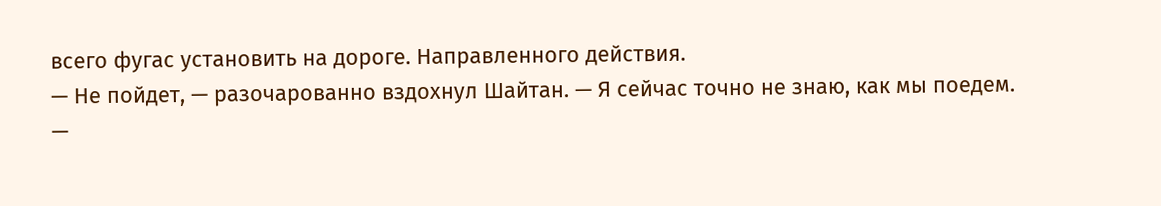всего фугас установить на дороге. Направленного действия.
— Не пойдет, — разочарованно вздохнул Шайтан. — Я сейчас точно не знаю, как мы поедем.
—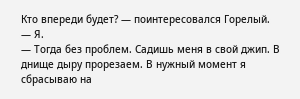Кто впереди будет? — поинтересовался Горелый.
— Я.
— Тогда без проблем. Садишь меня в свой джип. В днище дыру прорезаем. В нужный момент я сбрасываю на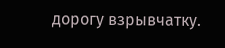дорогу взрывчатку.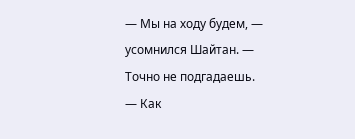— Мы на ходу будем, — усомнился Шайтан. — Точно не подгадаешь.
— Как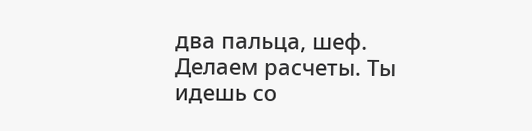два пальца, шеф. Делаем расчеты. Ты идешь со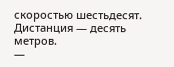скоростью шестьдесят. Дистанция — десять метров.
—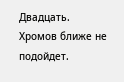Двадцать. Хромов ближе не подойдет.